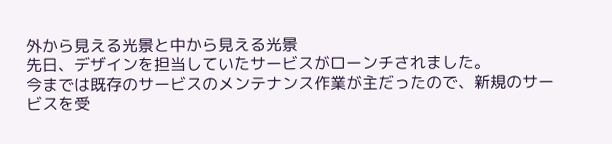外から見える光景と中から見える光景
先日、デザインを担当していたサービスがローンチされました。
今までは既存のサービスのメンテナンス作業が主だったので、新規のサービスを受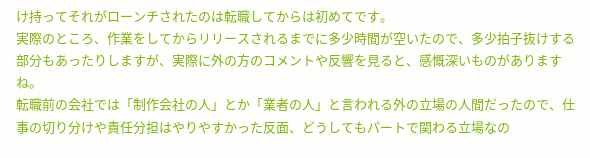け持ってそれがローンチされたのは転職してからは初めてです。
実際のところ、作業をしてからリリースされるまでに多少時間が空いたので、多少拍子抜けする部分もあったりしますが、実際に外の方のコメントや反響を見ると、感慨深いものがありますね。
転職前の会社では「制作会社の人」とか「業者の人」と言われる外の立場の人間だったので、仕事の切り分けや責任分担はやりやすかった反面、どうしてもパートで関わる立場なの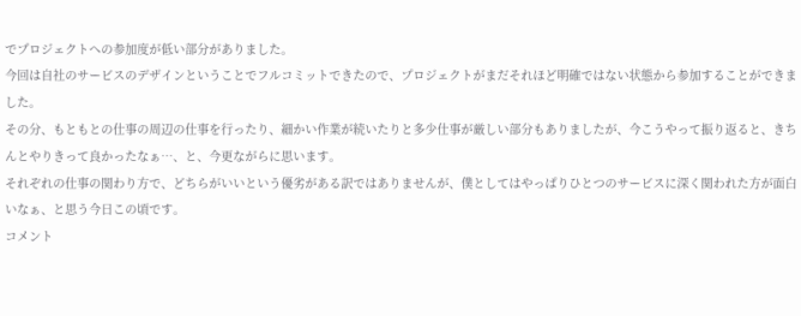でプロジェクトへの参加度が低い部分がありました。
今回は自社のサービスのデザインということでフルコミットできたので、プロジェクトがまだそれほど明確ではない状態から参加することができました。
その分、もともとの仕事の周辺の仕事を行ったり、細かい作業が続いたりと多少仕事が厳しい部分もありましたが、今こうやって振り返ると、きちんとやりきって良かったなぁ…、と、今更ながらに思います。
それぞれの仕事の関わり方で、どちらがいいという優劣がある訳ではありませんが、僕としてはやっぱりひとつのサービスに深く関われた方が面白いなぁ、と思う今日この頃です。
コメント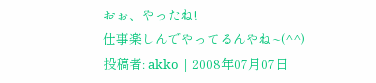おぉ、やったね!
仕事楽しんでやってるんやね~(^^)
投稿者: akko | 2008年07月07日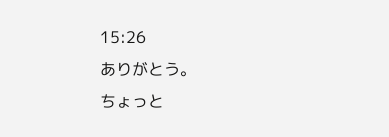15:26
ありがとう。
ちょっと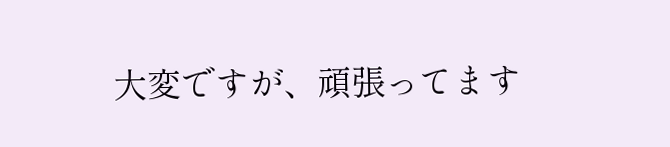大変ですが、頑張ってます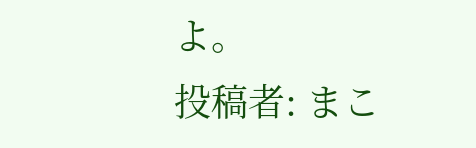よ。
投稿者: まこ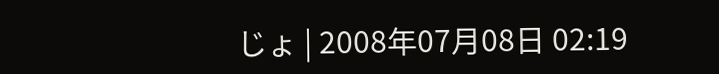じょ | 2008年07月08日 02:19